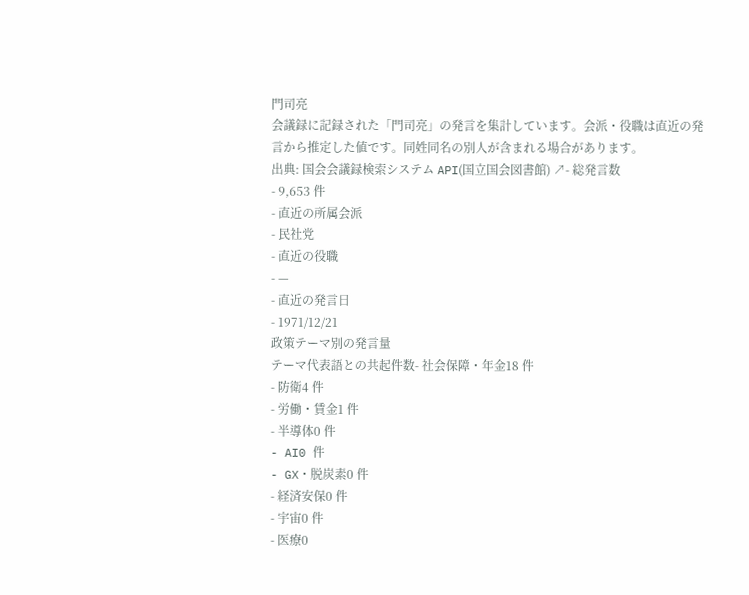門司亮
会議録に記録された「門司亮」の発言を集計しています。会派・役職は直近の発言から推定した値です。同姓同名の別人が含まれる場合があります。
出典: 国会会議録検索システム API(国立国会図書館) ↗- 総発言数
- 9,653 件
- 直近の所属会派
- 民社党
- 直近の役職
- —
- 直近の発言日
- 1971/12/21
政策テーマ別の発言量
テーマ代表語との共起件数- 社会保障・年金18 件
- 防衛4 件
- 労働・賃金1 件
- 半導体0 件
- AI0 件
- GX・脱炭素0 件
- 経済安保0 件
- 宇宙0 件
- 医療0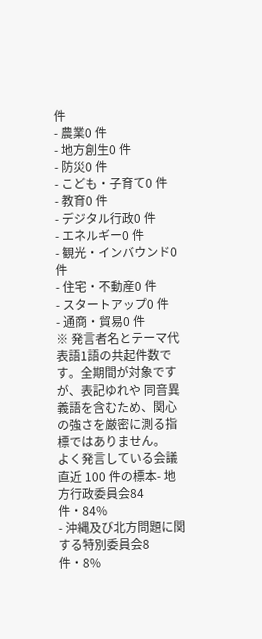件
- 農業0 件
- 地方創生0 件
- 防災0 件
- こども・子育て0 件
- 教育0 件
- デジタル行政0 件
- エネルギー0 件
- 観光・インバウンド0 件
- 住宅・不動産0 件
- スタートアップ0 件
- 通商・貿易0 件
※ 発言者名とテーマ代表語1語の共起件数です。全期間が対象ですが、表記ゆれや 同音異義語を含むため、関心の強さを厳密に測る指標ではありません。
よく発言している会議
直近 100 件の標本- 地方行政委員会84 件・84%
- 沖縄及び北方問題に関する特別委員会8 件・8%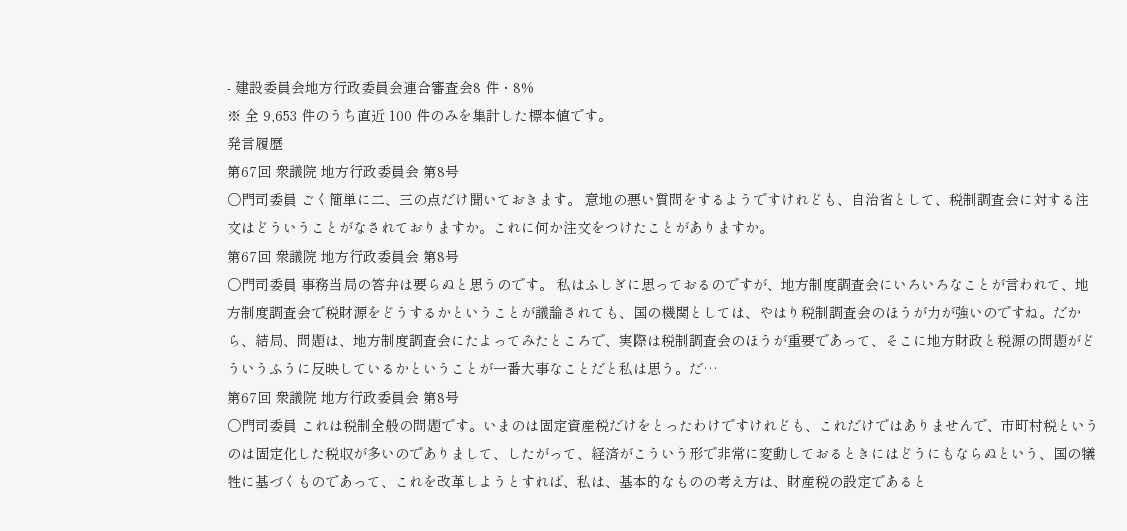- 建設委員会地方行政委員会連合審査会8 件・8%
※ 全 9,653 件のうち直近 100 件のみを集計した標本値です。
発言履歴
第67回 衆議院 地方行政委員会 第8号
○門司委員 ごく簡単に二、三の点だけ聞いておきます。 意地の悪い質問をするようですけれども、自治省として、税制調査会に対する注文はどういうことがなされておりますか。これに何か注文をつけたことがありますか。
第67回 衆議院 地方行政委員会 第8号
○門司委員 事務当局の答弁は要らぬと思うのです。 私はふしぎに思っておるのですが、地方制度調査会にいろいろなことが言われて、地方制度調査会で税財源をどうするかということが議論されても、国の機関としては、やはり税制調査会のほうが力が強いのですね。だから、結局、問題は、地方制度調査会にたよってみたところで、実際は税制調査会のほうが重要であって、そこに地方財政と税源の問題がどういうふうに反映しているかということが一番大事なことだと私は思う。だ…
第67回 衆議院 地方行政委員会 第8号
○門司委員 これは税制全般の問題です。いまのは固定資産税だけをとったわけですけれども、これだけではありませんで、市町村税というのは固定化した税収が多いのでありまして、したがって、経済がこういう形で非常に変動しておるときにはどうにもならぬという、国の犠牲に基づくものであって、これを改革しようとすれば、私は、基本的なものの考え方は、財産税の設定であると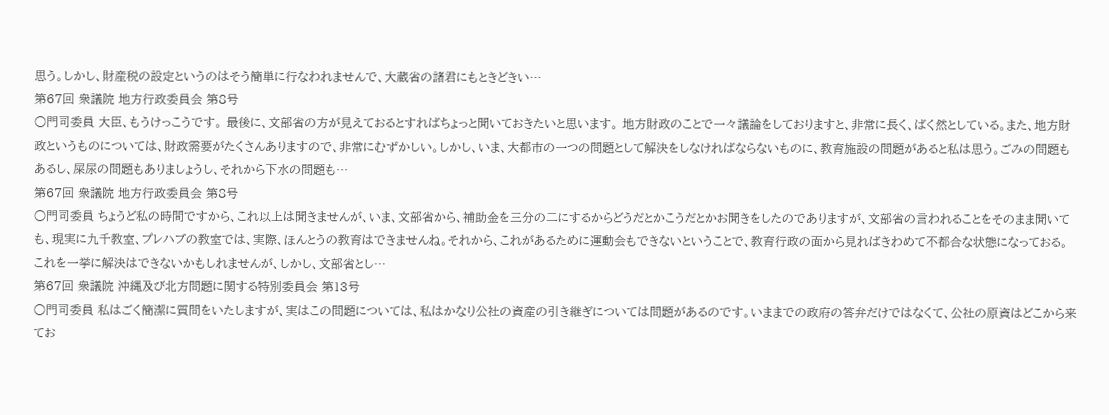思う。しかし、財産税の設定というのはそう簡単に行なわれませんで、大蔵省の諸君にもときどきい…
第67回 衆議院 地方行政委員会 第8号
○門司委員 大臣、もうけっこうです。 最後に、文部省の方が見えておるとすればちょっと聞いておきたいと思います。 地方財政のことで一々議論をしておりますと、非常に長く、ばく然としている。また、地方財政というものについては、財政需要がたくさんありますので、非常にむずかしい。しかし、いま、大都市の一つの問題として解決をしなければならないものに、教育施設の問題があると私は思う。ごみの問題もあるし、屎尿の問題もありましょうし、それから下水の問題も…
第67回 衆議院 地方行政委員会 第8号
○門司委員 ちょうど私の時間ですから、これ以上は聞きませんが、いま、文部省から、補助金を三分の二にするからどうだとかこうだとかお聞きをしたのでありますが、文部省の言われることをそのまま聞いても、現実に九千教室、プレハブの教室では、実際、ほんとうの教育はできませんね。それから、これがあるために運動会もできないということで、教育行政の面から見ればきわめて不都合な状態になっておる。これを一挙に解決はできないかもしれませんが、しかし、文部省とし…
第67回 衆議院 沖縄及び北方問題に関する特別委員会 第13号
○門司委員 私はごく簡潔に質問をいたしますが、実はこの問題については、私はかなり公社の資産の引き継ぎについては問題があるのです。いままでの政府の答弁だけではなくて、公社の原資はどこから来てお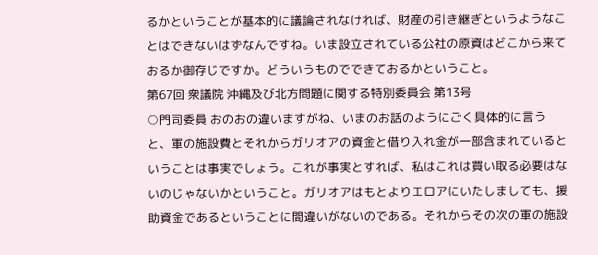るかということが基本的に議論されなければ、財産の引き継ぎというようなことはできないはずなんですね。いま設立されている公社の原資はどこから来ておるか御存じですか。どういうものでできておるかということ。
第67回 衆議院 沖縄及び北方問題に関する特別委員会 第13号
○門司委員 おのおの違いますがね、いまのお話のようにごく具体的に言うと、軍の施設費とそれからガリオアの資金と借り入れ金が一部含まれているということは事実でしょう。これが事実とすれば、私はこれは買い取る必要はないのじゃないかということ。ガリオアはもとよりエロアにいたしましても、援助資金であるということに間違いがないのである。それからその次の軍の施設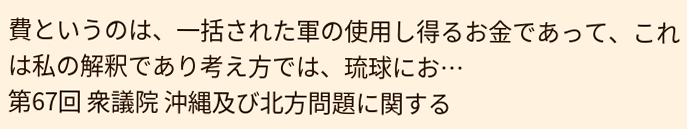費というのは、一括された軍の使用し得るお金であって、これは私の解釈であり考え方では、琉球にお…
第67回 衆議院 沖縄及び北方問題に関する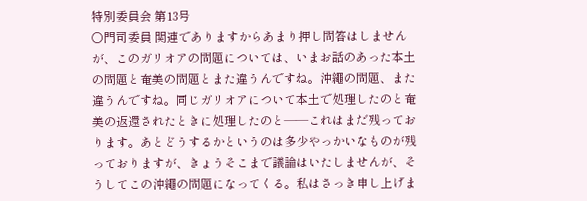特別委員会 第13号
○門司委員 関連でありますからあまり押し問答はしませんが、このガリオアの問題については、いまお話のあった本土の問題と奄美の問題とまた違うんですね。沖繩の問題、また違うんですね。同じガリオアについて本土で処理したのと奄美の返還されたときに処理したのと——これはまだ残っております。あとどうするかというのは多少やっかいなものが残っておりますが、きょうそこまで議論はいたしませんが、そうしてこの沖繩の問題になってくる。私はさっき申し上げま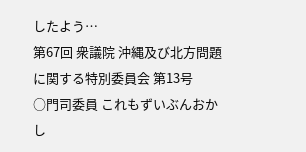したよう…
第67回 衆議院 沖縄及び北方問題に関する特別委員会 第13号
○門司委員 これもずいぶんおかし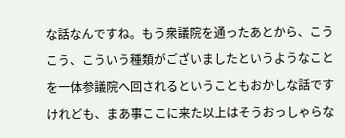な話なんですね。もう衆議院を通ったあとから、こうこう、こういう種類がございましたというようなことを一体参議院へ回されるということもおかしな話ですけれども、まあ事ここに来た以上はそうおっしゃらな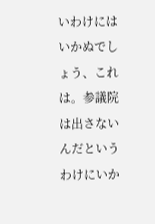いわけにはいかぬでしょう、これは。参議院は出さないんだというわけにいか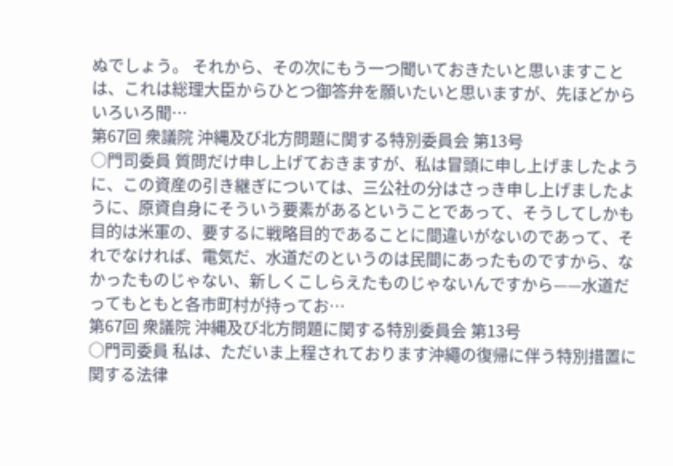ぬでしょう。 それから、その次にもう一つ聞いておきたいと思いますことは、これは総理大臣からひとつ御答弁を願いたいと思いますが、先ほどからいろいろ聞…
第67回 衆議院 沖縄及び北方問題に関する特別委員会 第13号
○門司委員 質問だけ申し上げておきますが、私は冒頭に申し上げましたように、この資産の引き継ぎについては、三公社の分はさっき申し上げましたように、原資自身にそういう要素があるということであって、そうしてしかも目的は米軍の、要するに戦略目的であることに間違いがないのであって、それでなければ、電気だ、水道だのというのは民間にあったものですから、なかったものじゃない、新しくこしらえたものじゃないんですから——水道だってもともと各市町村が持ってお…
第67回 衆議院 沖縄及び北方問題に関する特別委員会 第13号
○門司委員 私は、ただいま上程されております沖繩の復帰に伴う特別措置に関する法律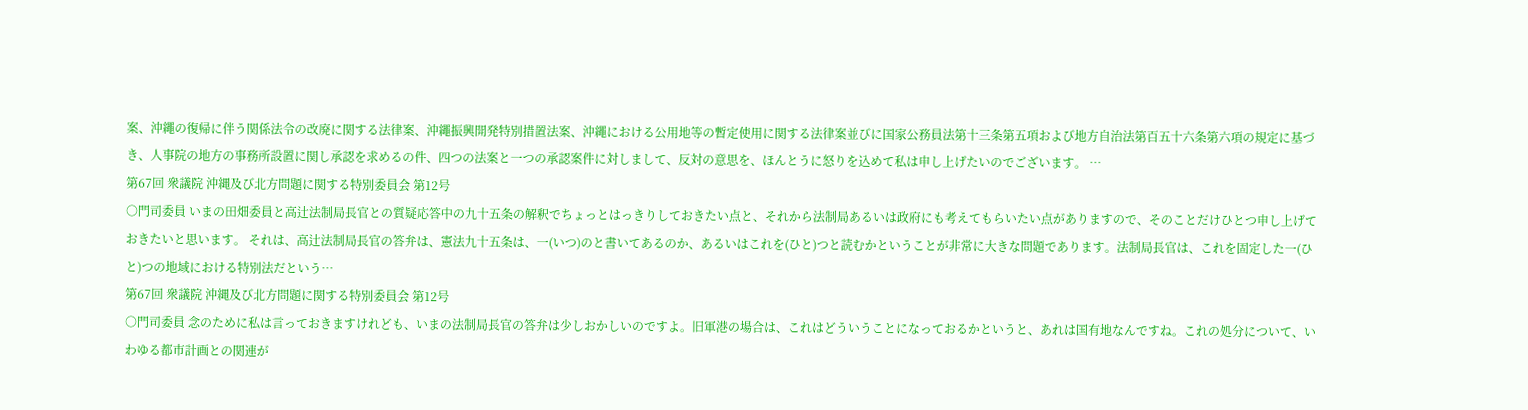案、沖繩の復帰に伴う関係法令の改廃に関する法律案、沖繩振興開発特別措置法案、沖繩における公用地等の暫定使用に関する法律案並びに国家公務員法第十三条第五項および地方自治法第百五十六条第六項の規定に基づき、人事院の地方の事務所設置に関し承認を求めるの件、四つの法案と一つの承認案件に対しまして、反対の意思を、ほんとうに怒りを込めて私は申し上げたいのでございます。 …
第67回 衆議院 沖縄及び北方問題に関する特別委員会 第12号
○門司委員 いまの田畑委員と高辻法制局長官との質疑応答中の九十五条の解釈でちょっとはっきりしておきたい点と、それから法制局あるいは政府にも考えてもらいたい点がありますので、そのことだけひとつ申し上げておきたいと思います。 それは、高辻法制局長官の答弁は、憲法九十五条は、一(いつ)のと書いてあるのか、あるいはこれを(ひと)つと読むかということが非常に大きな問題であります。法制局長官は、これを固定した一(ひと)つの地域における特別法だという…
第67回 衆議院 沖縄及び北方問題に関する特別委員会 第12号
○門司委員 念のために私は言っておきますけれども、いまの法制局長官の答弁は少しおかしいのですよ。旧軍港の場合は、これはどういうことになっておるかというと、あれは国有地なんですね。これの処分について、いわゆる都市計画との関連が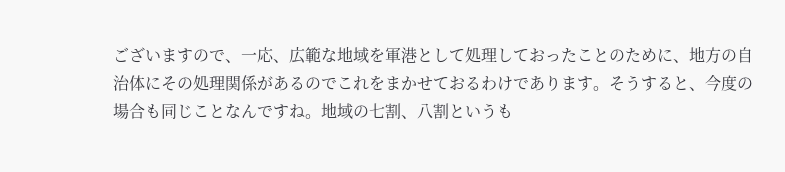ございますので、一応、広範な地域を軍港として処理しておったことのために、地方の自治体にその処理関係があるのでこれをまかせておるわけであります。そうすると、今度の場合も同じことなんですね。地域の七割、八割というも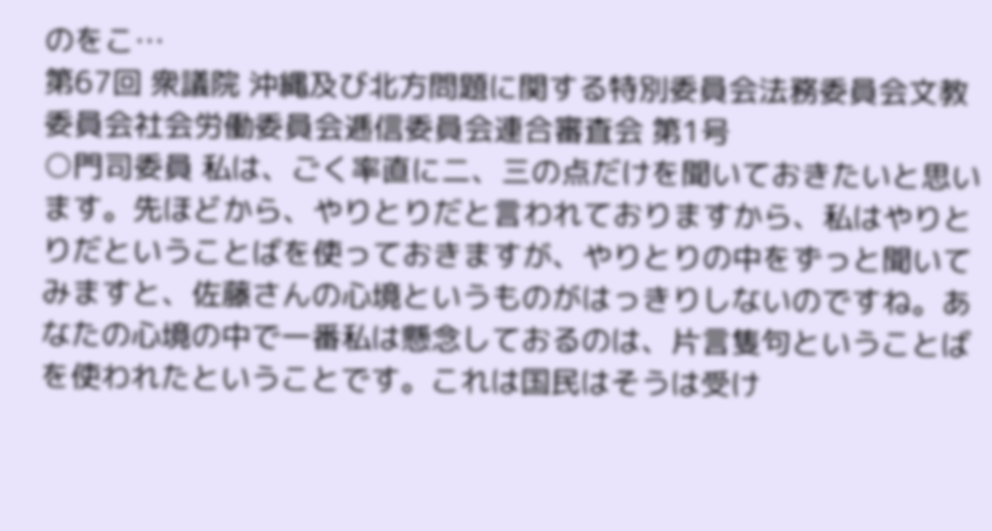のをこ…
第67回 衆議院 沖縄及び北方問題に関する特別委員会法務委員会文教委員会社会労働委員会逓信委員会連合審査会 第1号
○門司委員 私は、ごく率直に二、三の点だけを聞いておきたいと思います。先ほどから、やりとりだと言われておりますから、私はやりとりだということばを使っておきますが、やりとりの中をずっと聞いてみますと、佐藤さんの心境というものがはっきりしないのですね。あなたの心境の中で一番私は懸念しておるのは、片言隻句ということばを使われたということです。これは国民はそうは受け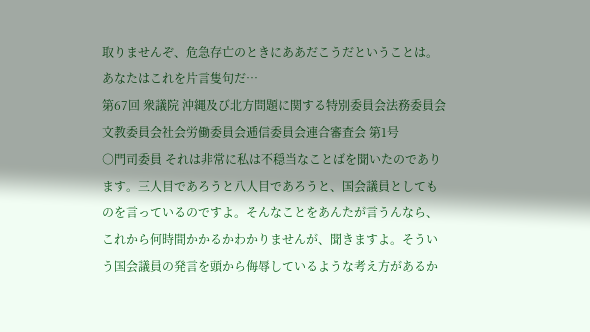取りませんぞ、危急存亡のときにああだこうだということは。あなたはこれを片言隻句だ…
第67回 衆議院 沖縄及び北方問題に関する特別委員会法務委員会文教委員会社会労働委員会逓信委員会連合審査会 第1号
○門司委員 それは非常に私は不穏当なことばを聞いたのであります。三人目であろうと八人目であろうと、国会議員としてものを言っているのですよ。そんなことをあんたが言うんなら、これから何時間かかるかわかりませんが、聞きますよ。そういう国会議員の発言を頭から侮辱しているような考え方があるか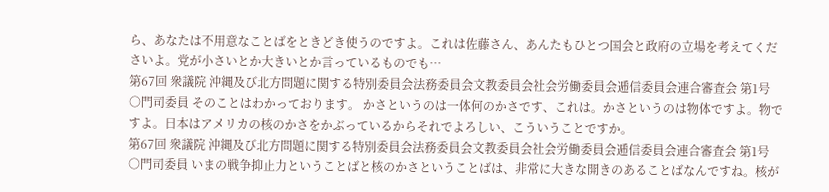ら、あなたは不用意なことばをときどき使うのですよ。これは佐藤さん、あんたもひとつ国会と政府の立場を考えてくださいよ。党が小さいとか大きいとか言っているものでも…
第67回 衆議院 沖縄及び北方問題に関する特別委員会法務委員会文教委員会社会労働委員会逓信委員会連合審査会 第1号
○門司委員 そのことはわかっております。 かさというのは一体何のかさです、これは。かさというのは物体ですよ。物ですよ。日本はアメリカの核のかさをかぶっているからそれでよろしい、こういうことですか。
第67回 衆議院 沖縄及び北方問題に関する特別委員会法務委員会文教委員会社会労働委員会逓信委員会連合審査会 第1号
○門司委員 いまの戦争抑止力ということばと核のかさということばは、非常に大きな開きのあることばなんですね。核が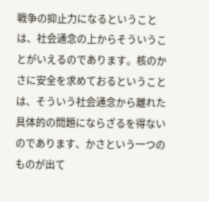戦争の抑止力になるということは、社会通念の上からそういうことがいえるのであります。核のかさに安全を求めておるということは、そういう社会通念から離れた具体的の問題にならざるを得ないのであります、かさという一つのものが出て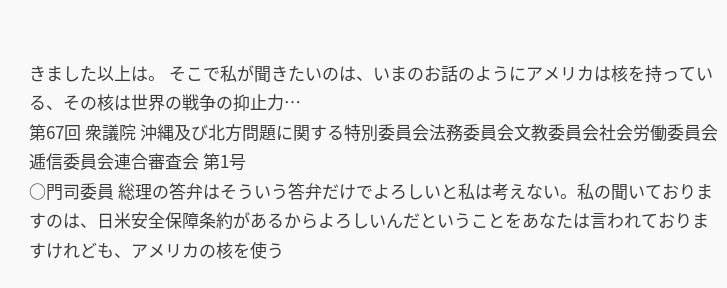きました以上は。 そこで私が聞きたいのは、いまのお話のようにアメリカは核を持っている、その核は世界の戦争の抑止力…
第67回 衆議院 沖縄及び北方問題に関する特別委員会法務委員会文教委員会社会労働委員会逓信委員会連合審査会 第1号
○門司委員 総理の答弁はそういう答弁だけでよろしいと私は考えない。私の聞いておりますのは、日米安全保障条約があるからよろしいんだということをあなたは言われておりますけれども、アメリカの核を使う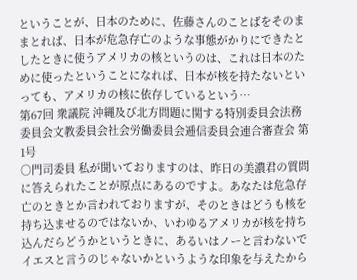ということが、日本のために、佐藤さんのことばをそのままとれば、日本が危急存亡のような事態がかりにできたとしたときに使うアメリカの核というのは、これは日本のために使ったということになれば、日本が核を持たないといっても、アメリカの核に依存しているという…
第67回 衆議院 沖縄及び北方問題に関する特別委員会法務委員会文教委員会社会労働委員会逓信委員会連合審査会 第1号
○門司委員 私が聞いておりますのは、昨日の美濃君の質問に答えられたことが原点にあるのですよ。あなたは危急存亡のときとか言われておりますが、そのときはどうも核を持ち込ませるのではないか、いわゆるアメリカが核を持ち込んだらどうかというときに、あるいはノーと言わないでイエスと言うのじゃないかというような印象を与えたから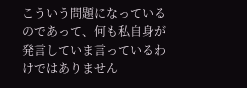こういう問題になっているのであって、何も私自身が発言していま言っているわけではありません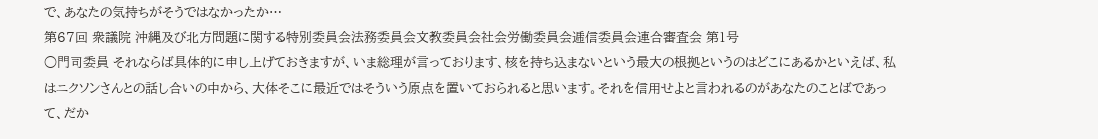で、あなたの気持ちがそうではなかったか…
第67回 衆議院 沖縄及び北方問題に関する特別委員会法務委員会文教委員会社会労働委員会逓信委員会連合審査会 第1号
○門司委員 それならば具体的に申し上げておきますが、いま総理が言っております、核を持ち込まないという最大の根拠というのはどこにあるかといえば、私はニクソンさんとの話し合いの中から、大体そこに最近ではそういう原点を置いておられると思います。それを信用せよと言われるのがあなたのことばであって、だか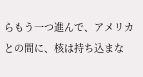らもう一つ進んで、アメリカとの間に、核は持ち込まな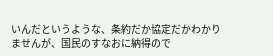いんだというような、条約だか協定だかわかりませんが、国民のすなおに納得ので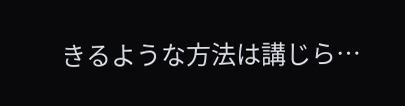きるような方法は講じら…